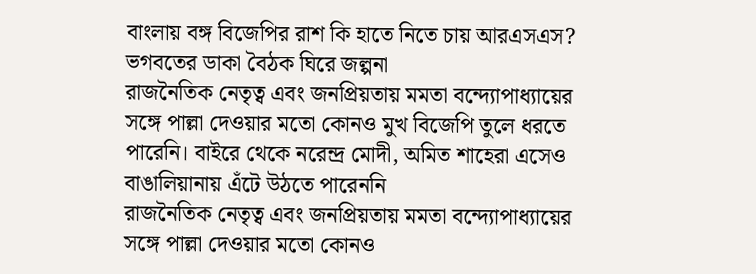বাংলায় বঙ্গ বিজেপির রাশ কি হাতে নিতে চায় আরএসএস? ভগবতের ডাকা বৈঠক ঘিরে জল্পনা
রাজনৈতিক নেতৃত্ব এবং জনপ্রিয়তায় মমতা বন্দ্যোপাধ্যায়ের সঙ্গে পাল্লা দেওয়ার মতো কোনও মুখ বিজেপি তুলে ধরতে পারেনি। বাইরে থেকে নরেন্দ্র মোদী, অমিত শাহেরা এসেও বাঙালিয়ানায় এঁটে উঠতে পারেননি
রাজনৈতিক নেতৃত্ব এবং জনপ্রিয়তায় মমতা বন্দ্যোপাধ্যায়ের সঙ্গে পাল্লা দেওয়ার মতো কোনও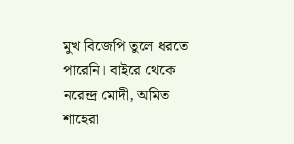মুখ বিজেপি তুলে ধরতে পারেনি। বাইরে থেকে নরেন্দ্র মোদী, অমিত শাহেরা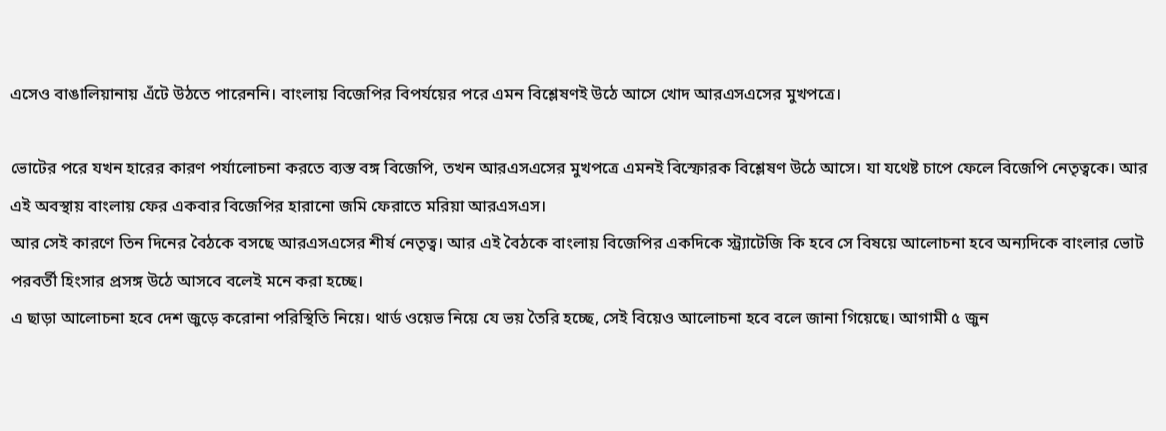এসেও বাঙালিয়ানায় এঁটে উঠতে পারেননি। বাংলায় বিজেপির বিপর্যয়ের পরে এমন বিশ্লেষণই উঠে আসে খোদ আরএসএসের মুখপত্রে।

ভোটের পরে যখন হারের কারণ পর্যালোচনা করতে ব্যস্ত বঙ্গ বিজেপি, তখন আরএসএসের মুখপত্রে এমনই বিস্ফোরক বিশ্লেষণ উঠে আসে। যা যথেষ্ট চাপে ফেলে বিজেপি নেতৃত্বকে। আর এই অবস্থায় বাংলায় ফের একবার বিজেপির হারানো জমি ফেরাতে মরিয়া আরএসএস।
আর সেই কারণে তিন দিনের বৈঠকে বসছে আরএসএসের শীর্ষ নেতৃত্ব। আর এই বৈঠকে বাংলায় বিজেপির একদিকে স্ট্র্যাটেজি কি হবে সে বিষয়ে আলোচনা হবে অন্যদিকে বাংলার ভোট পরবর্তী হিংসার প্রসঙ্গ উঠে আসবে বলেই মনে করা হচ্ছে।
এ ছাড়া আলোচনা হবে দেশ জুড়ে করোনা পরিস্থিতি নিয়ে। থার্ড ওয়েভ নিয়ে যে ভয় তৈরি হচ্ছে, সেই বিয়েও আলোচনা হবে বলে জানা গিয়েছে। আগামী ৫ জুন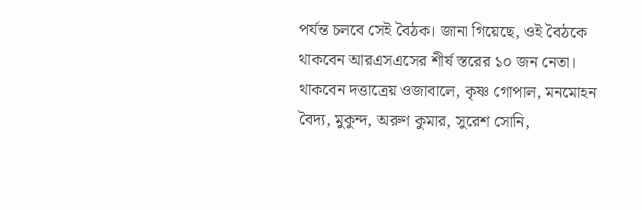পর্যন্ত চলবে সেই বৈঠক। জানা গিয়েছে, ওই বৈঠকে থাকবেন আরএসএসের শীর্ষ স্তরের ১০ জন নেতা।
থাকবেন দত্তাত্রেয় ওজাবালে, কৃষ্ণ গোপাল, মনমোহন বৈদ্য, মুকুন্দ, অরুণ কুমার, সুরেশ সোনি,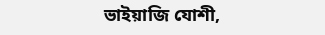ভাইয়াজি যোশী,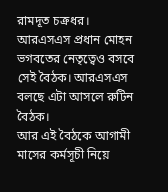রামদূত চক্রধর। আরএসএস প্রধান মোহন ভগবতের নেতৃত্বেও বসবে সেই বৈঠক। আরএসএস বলছে এটা আসলে রুটিন বৈঠক।
আর এই বৈঠকে আগামী মাসের কর্মসূচী নিয়ে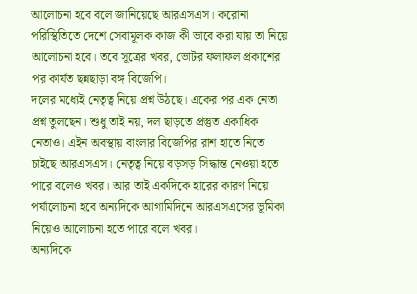আলোচনা হবে বলে জানিয়েছে আরএসএস। করোনা পরিস্থিতিতে দেশে সেবামূলক কাজ কী ভাবে করা যায় তা নিয়ে আলোচনা হবে। তবে সূত্রের খবর, ভোটর ফলাফল প্রকাশের পর কার্যত ছন্নছাড়া বঙ্গ বিজেপি।
দলের মধ্যেই নেতৃত্ব নিয়ে প্রশ্ন উঠছে। একের পর এক নেতা প্রশ্ন তুলছেন। শুধু তাই নয়, দল ছাড়তে প্রস্তুত একাধিক নেতাও। এইন অবস্থায় বাংলার বিজেপির রাশ হাতে নিতে চাইছে আরএসএস। নেতৃত্ব নিয়ে বড়সড় সিদ্ধান্ত নেওয়া হতে পারে বলেও খবর। আর তাই একদিকে হারের কারণ নিয়ে পর্যালোচনা হবে অন্যদিকে আগামিদিনে আরএসএসের ভূমিকা নিয়েও আলোচনা হতে পারে বলে খবর।
অন্যদিকে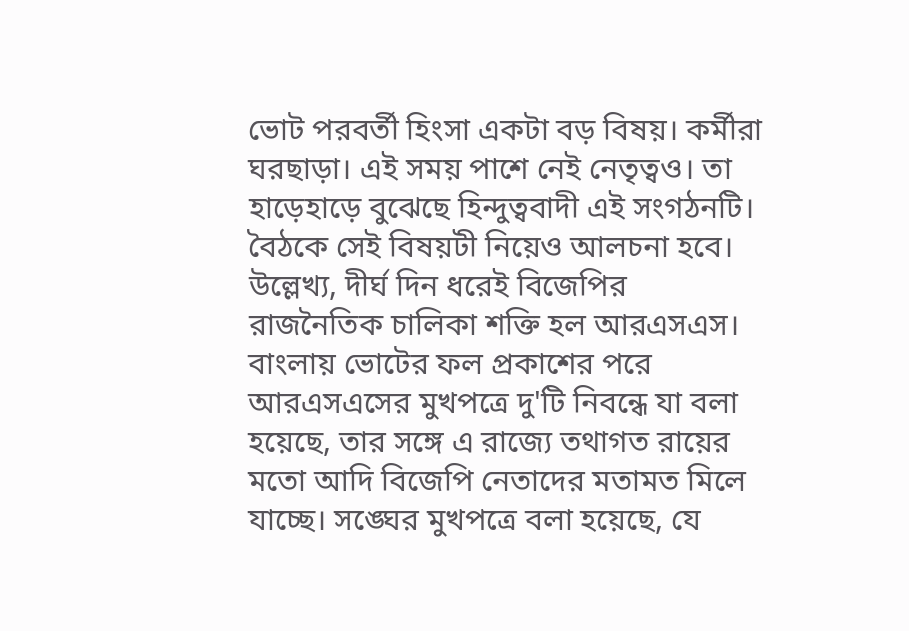ভোট পরবর্তী হিংসা একটা বড় বিষয়। কর্মীরা ঘরছাড়া। এই সময় পাশে নেই নেতৃত্বও। তা হাড়েহাড়ে বুঝেছে হিন্দুত্ববাদী এই সংগঠনটি। বৈঠকে সেই বিষয়টী নিয়েও আলচনা হবে। উল্লেখ্য, দীর্ঘ দিন ধরেই বিজেপির রাজনৈতিক চালিকা শক্তি হল আরএসএস।
বাংলায় ভোটের ফল প্রকাশের পরে আরএসএসের মুখপত্রে দু'টি নিবন্ধে যা বলা হয়েছে, তার সঙ্গে এ রাজ্যে তথাগত রায়ের মতো আদি বিজেপি নেতাদের মতামত মিলে যাচ্ছে। সঙ্ঘের মুখপত্রে বলা হয়েছে, যে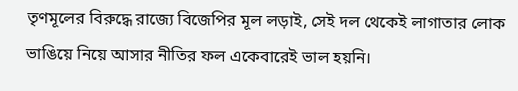তৃণমূলের বিরুদ্ধে রাজ্যে বিজেপির মূল লড়াই, সেই দল থেকেই লাগাতার লোক ভাঙিয়ে নিয়ে আসার নীতির ফল একেবারেই ভাল হয়নি।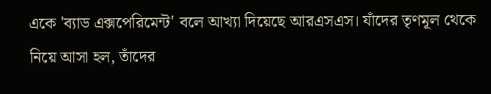একে 'ব্যাড এক্সপেরিমেন্ট' বলে আখ্যা দিয়েছে আরএসএস। যাঁদের তৃণমূল থেকে নিয়ে আসা হল, তাঁদের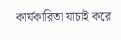কার্যকারিতা যাচাই করে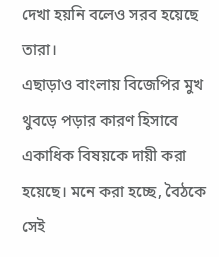দেখা হয়নি বলেও সরব হয়েছে তারা।
এছাড়াও বাংলায় বিজেপির মুখ থুবড়ে পড়ার কারণ হিসাবে একাধিক বিষয়কে দায়ী করা হয়েছে। মনে করা হচ্ছে, বৈঠকে সেই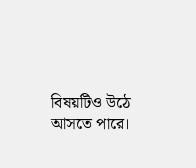বিষয়টিও উঠে আসতে পারে।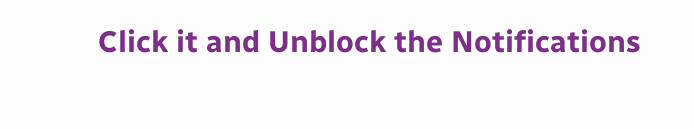Click it and Unblock the Notifications